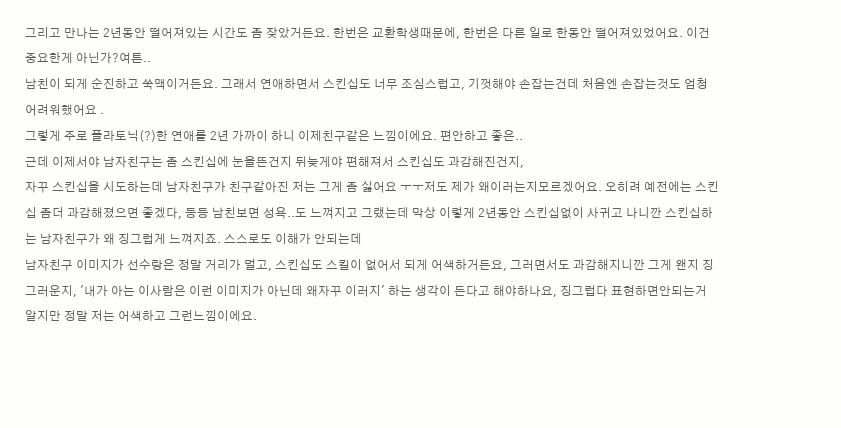그리고 만나는 2년동안 떨어져있는 시간도 좀 잦았거든요. 한번은 교환학생때문에, 한번은 다른 일로 한동안 떨어져있었어요. 이건 중요한게 아닌가?여튼..
남친이 되게 순진하고 쑥맥이거든요. 그래서 연애하면서 스킨십도 너무 조심스럽고, 기껏해야 손잡는건데 처음엔 손잡는것도 엄청 어려워했어요 .
그렇게 주로 플라토닉(?)한 연애를 2년 가까이 하니 이제친구같은 느낌이에요. 편안하고 좋은..
근데 이제서야 남자친구는 좀 스킨십에 눈을뜬건지 뒤늦게야 편해져서 스킨십도 과감해진건지,
자꾸 스킨십을 시도하는데 남자친구가 친구같아진 저는 그게 좀 싫어요 ㅜㅜ저도 제가 왜이러는지모르겠어요. 오히려 예전에는 스킨십 좀더 과감해졌으면 좋겠다, 등등 남친보면 성욕..도 느껴지고 그랬는데 막상 이렇게 2년동안 스킨십없이 사귀고 나니깐 스킨십하는 남자친구가 왜 징그럽게 느껴지죠. 스스로도 이해가 안되는데
남자친구 이미지가 선수랑은 정말 거리가 멀고, 스킨십도 스킬이 없어서 되게 어색하거든요, 그러면서도 과감해지니깐 그게 왠지 징그러운지, '내가 아는 이사람은 이런 이미지가 아닌데 왜자꾸 이러지' 하는 생각이 든다고 해야하나요, 징그럽다 표현하면안되는거 알지만 정말 저는 어색하고 그런느낌이에요.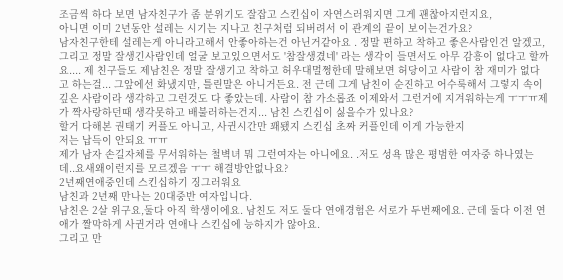조금씩 하다 보면 남자친구가 좀 분위기도 잘잡고 스킨십이 자연스러워지면 그게 괜찮아지런지요,
아니면 이미 2년동안 설레는 시기는 지나고 친구처럼 되버려서 이 관계의 끝이 보이는건가요?
남자친구한테 설레는게 아니라고해서 안좋아하는건 아닌거같아요 . 정말 편하고 착하고 좋은사람인건 알겠고, 그리고 정말 잘생긴사람인데 얼굴 보고있으면서도 '참잘생겼네' 라는 생각이 들면서도 아무 감흥이 없다고 할까요.... 제 친구들도 제남친은 정말 잘생기고 착하고 허우대멀쩡한데 말해보면 허당이고 사람이 참 재미가 없다고 하는걸... 그앞에선 화냈지만, 틀린말은 아니거든요. 전 근데 그게 남친이 순진하고 어수룩해서 그렇지 속이 깊은 사람이라 생각하고 그런것도 다 좋았는데. 사람이 참 가소롭죠 이제와서 그런거에 지겨워하는게 ㅜㅜㅠ제가 짝사랑하던때 생각못하고 배불러하는건지... 남친 스킨십이 싫을수가 있나요?
할거 다해본 권태기 커플도 아니고, 사귄시간만 꽤됐지 스킨십 초짜 커플인데 이게 가능한지
저는 납득이 안되요 ㅠㅠ
제가 남자 손길자체를 무서워하는 철벽녀 뭐 그런여자는 아니에요. .저도 성욕 많은 평범한 여자중 하나였는데..요새왜이런지를 모르겠음 ㅜㅜ 해결방안없나요?
2년째연애중인데 스킨십하기 징그러워요
남친과 2년째 만나는 20대중반 여자입니다.
남친은 2살 위구요,둘다 아직 학생이에요. 남친도 저도 둘다 연애경험은 서로가 두번째에요. 근데 둘다 이전 연애가 짤막하게 사귄거라 연애나 스킨십에 능하지가 않아요.
그리고 만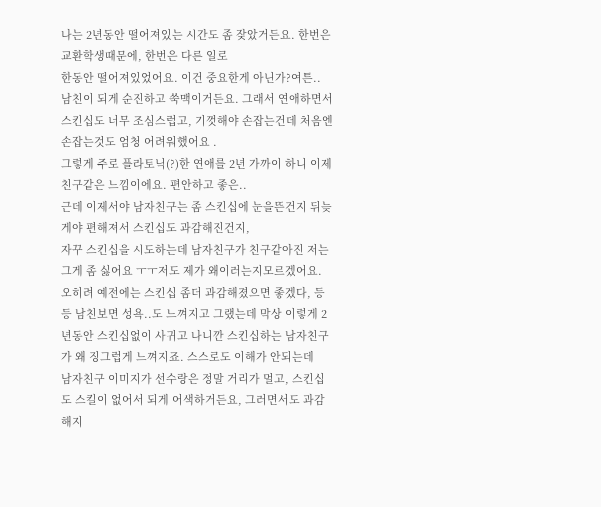나는 2년동안 떨어져있는 시간도 좀 잦았거든요. 한번은 교환학생때문에, 한번은 다른 일로
한동안 떨어져있었어요. 이건 중요한게 아닌가?여튼..
남친이 되게 순진하고 쑥맥이거든요. 그래서 연애하면서 스킨십도 너무 조심스럽고, 기껏해야 손잡는건데 처음엔 손잡는것도 엄청 어려워했어요 .
그렇게 주로 플라토닉(?)한 연애를 2년 가까이 하니 이제친구같은 느낌이에요. 편안하고 좋은..
근데 이제서야 남자친구는 좀 스킨십에 눈을뜬건지 뒤늦게야 편해져서 스킨십도 과감해진건지,
자꾸 스킨십을 시도하는데 남자친구가 친구같아진 저는 그게 좀 싫어요 ㅜㅜ저도 제가 왜이러는지모르겠어요. 오히려 예전에는 스킨십 좀더 과감해졌으면 좋겠다, 등등 남친보면 성욕..도 느껴지고 그랬는데 막상 이렇게 2년동안 스킨십없이 사귀고 나니깐 스킨십하는 남자친구가 왜 징그럽게 느껴지죠. 스스로도 이해가 안되는데
남자친구 이미지가 선수랑은 정말 거리가 멀고, 스킨십도 스킬이 없어서 되게 어색하거든요, 그러면서도 과감해지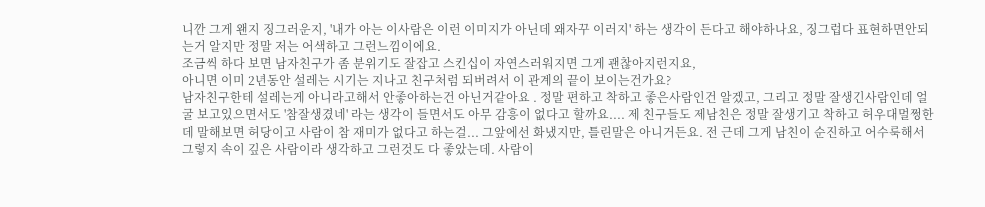니깐 그게 왠지 징그러운지, '내가 아는 이사람은 이런 이미지가 아닌데 왜자꾸 이러지' 하는 생각이 든다고 해야하나요, 징그럽다 표현하면안되는거 알지만 정말 저는 어색하고 그런느낌이에요.
조금씩 하다 보면 남자친구가 좀 분위기도 잘잡고 스킨십이 자연스러워지면 그게 괜찮아지런지요,
아니면 이미 2년동안 설레는 시기는 지나고 친구처럼 되버려서 이 관계의 끝이 보이는건가요?
남자친구한테 설레는게 아니라고해서 안좋아하는건 아닌거같아요 . 정말 편하고 착하고 좋은사람인건 알겠고, 그리고 정말 잘생긴사람인데 얼굴 보고있으면서도 '참잘생겼네' 라는 생각이 들면서도 아무 감흥이 없다고 할까요.... 제 친구들도 제남친은 정말 잘생기고 착하고 허우대멀쩡한데 말해보면 허당이고 사람이 참 재미가 없다고 하는걸... 그앞에선 화냈지만, 틀린말은 아니거든요. 전 근데 그게 남친이 순진하고 어수룩해서 그렇지 속이 깊은 사람이라 생각하고 그런것도 다 좋았는데. 사람이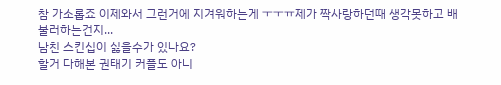참 가소롭죠 이제와서 그런거에 지겨워하는게 ㅜㅜㅠ제가 짝사랑하던때 생각못하고 배불러하는건지...
남친 스킨십이 싫을수가 있나요?
할거 다해본 권태기 커플도 아니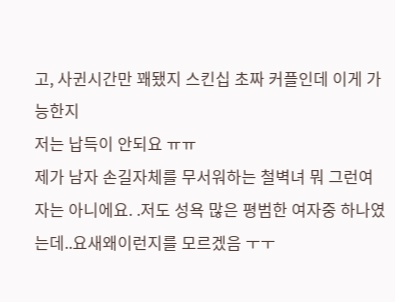고, 사귄시간만 꽤됐지 스킨십 초짜 커플인데 이게 가능한지
저는 납득이 안되요 ㅠㅠ
제가 남자 손길자체를 무서워하는 철벽녀 뭐 그런여자는 아니에요. .저도 성욕 많은 평범한 여자중 하나였는데..요새왜이런지를 모르겠음 ㅜㅜ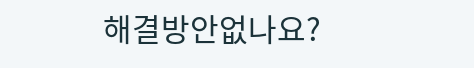해결방안없나요?